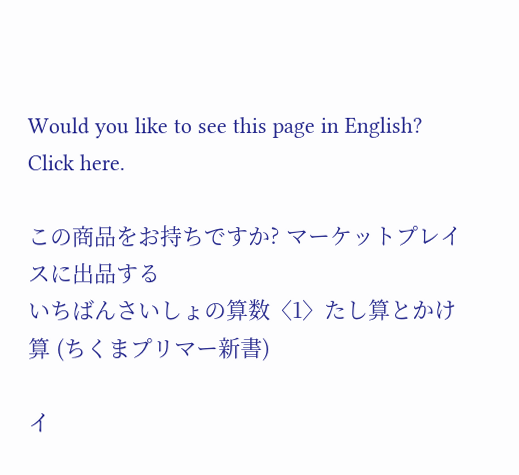Would you like to see this page in English? Click here.

この商品をお持ちですか? マーケットプレイスに出品する
いちばんさいしょの算数〈1〉たし算とかけ算 (ちくまプリマー新書)

イ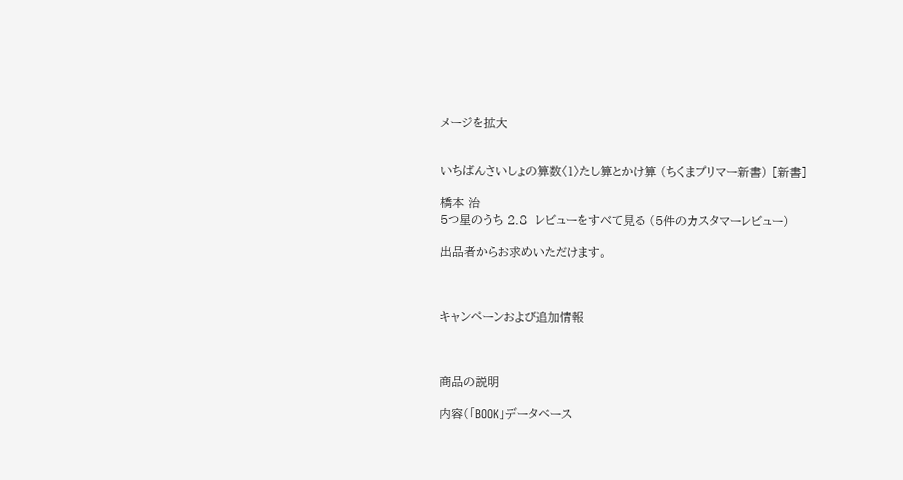メージを拡大


いちばんさいしょの算数〈1〉たし算とかけ算 (ちくまプリマー新書) [新書]

橋本 治
5つ星のうち 2.8  レビューをすべて見る (5件のカスタマーレビュー)

出品者からお求めいただけます。



キャンペーンおよび追加情報



商品の説明

内容(「BOOK」データベース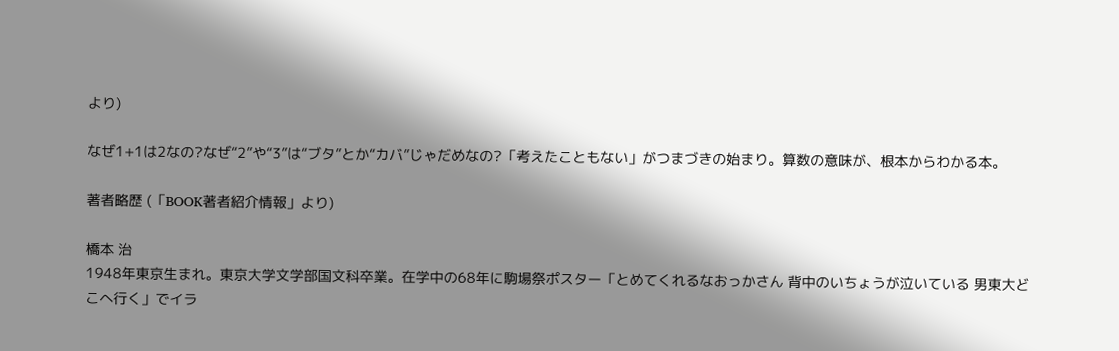より)

なぜ1+1は2なの?なぜ“2”や“3”は“ブタ”とか“カバ”じゃだめなの?「考えたこともない」がつまづきの始まり。算数の意味が、根本からわかる本。

著者略歴 (「BOOK著者紹介情報」より)

橋本 治
1948年東京生まれ。東京大学文学部国文科卒業。在学中の68年に駒場祭ポスター「とめてくれるなおっかさん 背中のいちょうが泣いている 男東大どこへ行く」でイラ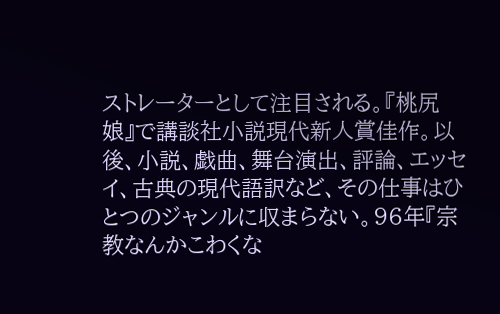ストレーターとして注目される。『桃尻娘』で講談社小説現代新人賞佳作。以後、小説、戯曲、舞台演出、評論、エッセイ、古典の現代語訳など、その仕事はひとつのジャンルに収まらない。96年『宗教なんかこわくな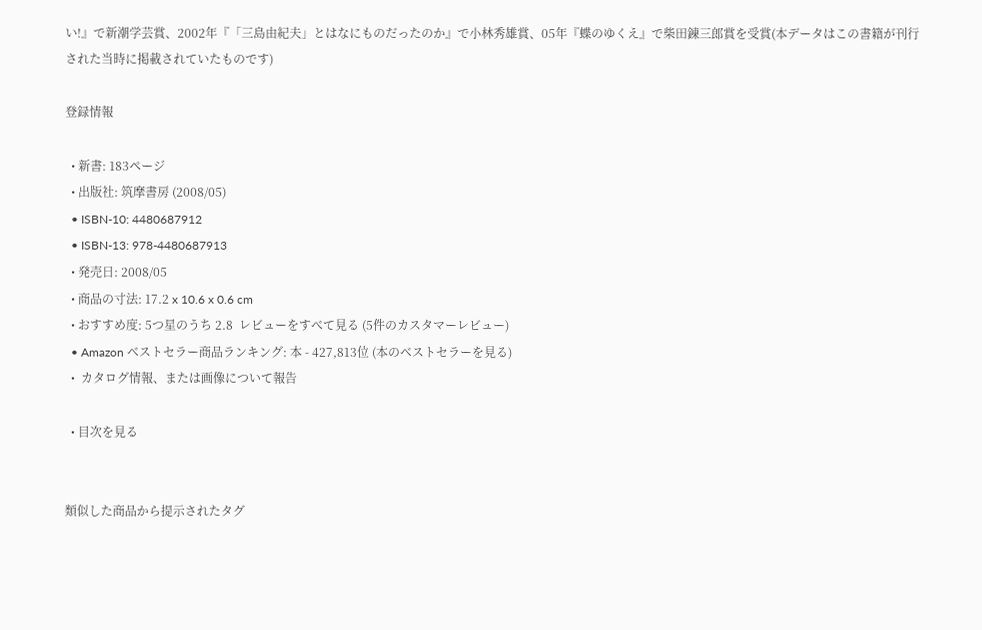い!』で新潮学芸賞、2002年『「三島由紀夫」とはなにものだったのか』で小林秀雄賞、05年『蝶のゆくえ』で柴田錬三郎賞を受賞(本データはこの書籍が刊行された当時に掲載されていたものです)

登録情報

  • 新書: 183ページ
  • 出版社: 筑摩書房 (2008/05)
  • ISBN-10: 4480687912
  • ISBN-13: 978-4480687913
  • 発売日: 2008/05
  • 商品の寸法: 17.2 x 10.6 x 0.6 cm
  • おすすめ度: 5つ星のうち 2.8  レビューをすべて見る (5件のカスタマーレビュー)
  • Amazon ベストセラー商品ランキング: 本 - 427,813位 (本のベストセラーを見る)
  •  カタログ情報、または画像について報告

  • 目次を見る


類似した商品から提示されたタグ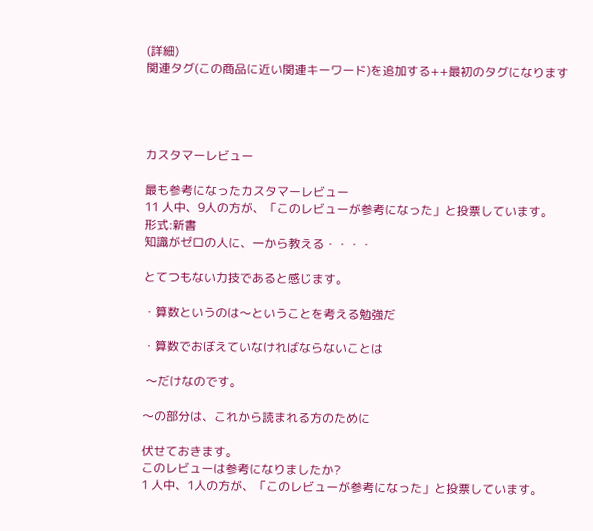(詳細)
関連タグ(この商品に近い関連キーワード)を追加する++最初のタグになります




カスタマーレビュー

最も参考になったカスタマーレビュー
11 人中、9人の方が、「このレビューが参考になった」と投票しています。
形式:新書
知識がゼロの人に、一から教える・・・・

とてつもない力技であると感じます。

・算数というのは〜ということを考える勉強だ

・算数でおぼえていなければならないことは

 〜だけなのです。

〜の部分は、これから読まれる方のために

伏せておきます。
このレビューは参考になりましたか?
1 人中、1人の方が、「このレビューが参考になった」と投票しています。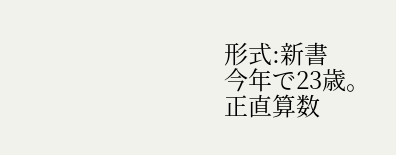形式:新書
今年で23歳。
正直算数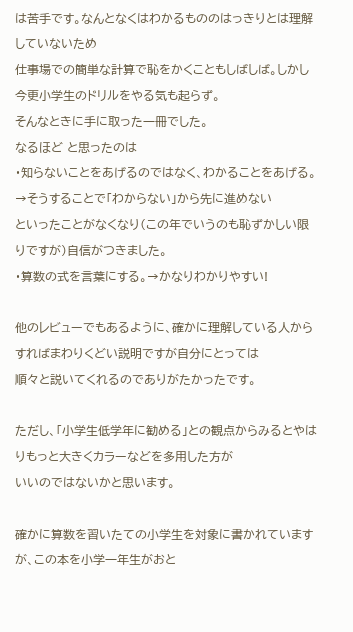は苦手です。なんとなくはわかるもののはっきりとは理解していないため
仕事場での簡単な計算で恥をかくこともしばしば。しかし今更小学生のドリルをやる気も起らず。
そんなときに手に取った一冊でした。
なるほど と思ったのは
・知らないことをあげるのではなく、わかることをあげる。→そうすることで「わからない」から先に進めない
といったことがなくなり(この年でいうのも恥ずかしい限りですが)自信がつきました。
・算数の式を言葉にする。→かなりわかりやすい!

他のレビューでもあるように、確かに理解している人からすればまわりくどい説明ですが自分にとっては
順々と説いてくれるのでありがたかったです。

ただし、「小学生低学年に勧める」との観点からみるとやはりもっと大きくカラーなどを多用した方が
いいのではないかと思います。

確かに算数を習いたての小学生を対象に書かれていますが、この本を小学一年生がおと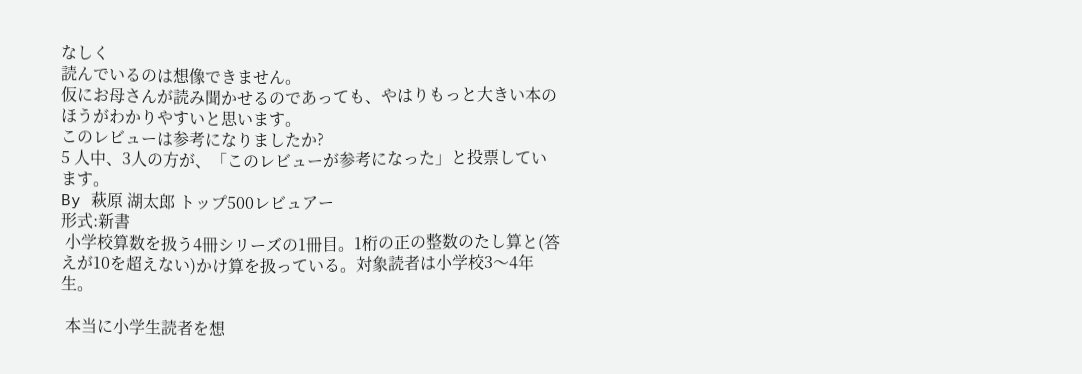なしく
読んでいるのは想像できません。
仮にお母さんが読み聞かせるのであっても、やはりもっと大きい本のほうがわかりやすいと思います。
このレビューは参考になりましたか?
5 人中、3人の方が、「このレビューが参考になった」と投票しています。
By 萩原 湖太郎 トップ500レビュアー
形式:新書
 小学校算数を扱う4冊シリーズの1冊目。1桁の正の整数のたし算と(答えが10を超えない)かけ算を扱っている。対象読者は小学校3〜4年生。

 本当に小学生読者を想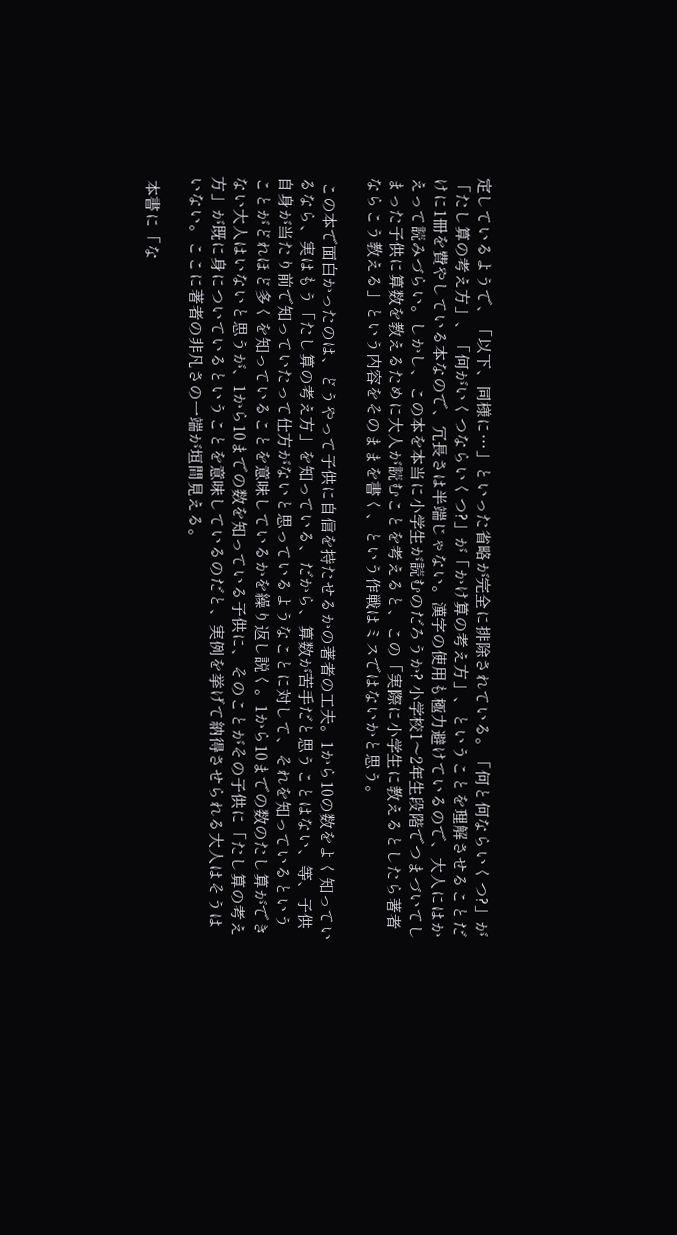定しているようで、「以下、同様に…」といった省略が完全に排除されている。「何と何ならいくつ?」が「たし算の考え方」、「何がいくつならいくつ?」が「かけ算の考え方」、ということを理解させることだけに1冊を費やしている本なので、冗長さは半端じゃない。漢字の使用も極力避けているので、大人にはかえって読みづらい。しかし、この本を本当に小学生が読むのだろうか? 小学校1〜2年生段階でつまづいてしまった子供に算数を教えるために大人が読むことを考えると、この「実際に小学生に教えるとしたら著者ならこう教える」という内容をそのままを書く、という作戦はミスではないかと思う。

 この本で面白かったのは、どうやって子供に自信を持たせるかの著者の工夫。1から10の数をよく知っているなら、実はもう「たし算の考え方」を知っている、だから、算数が苦手だと思うことはない、等、子供自身が当たり前で知っていたって仕方がないと思っているようなことに対して、それを知っているということがどれほど多くを知っていることを意味しているかを繰り返し説く。1から10までの数のたし算ができない大人はいないと思うが、1から10までの数を知っている子供に、そのことがその子供に「たし算の考え方」が既に身についているということを意味しているのだと、実例を挙げて納得させられる大人はそうはいない。ここに著者の非凡さの一端が垣間見える。

 本書に「な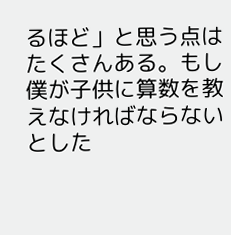るほど」と思う点はたくさんある。もし僕が子供に算数を教えなければならないとした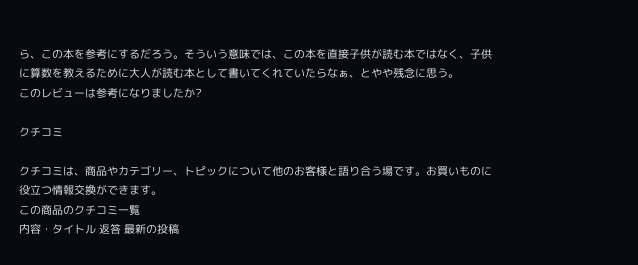ら、この本を参考にするだろう。そういう意味では、この本を直接子供が読む本ではなく、子供に算数を教えるために大人が読む本として書いてくれていたらなぁ、とやや残念に思う。
このレビューは参考になりましたか?

クチコミ

クチコミは、商品やカテゴリー、トピックについて他のお客様と語り合う場です。お買いものに役立つ情報交換ができます。
この商品のクチコミ一覧
内容・タイトル 返答 最新の投稿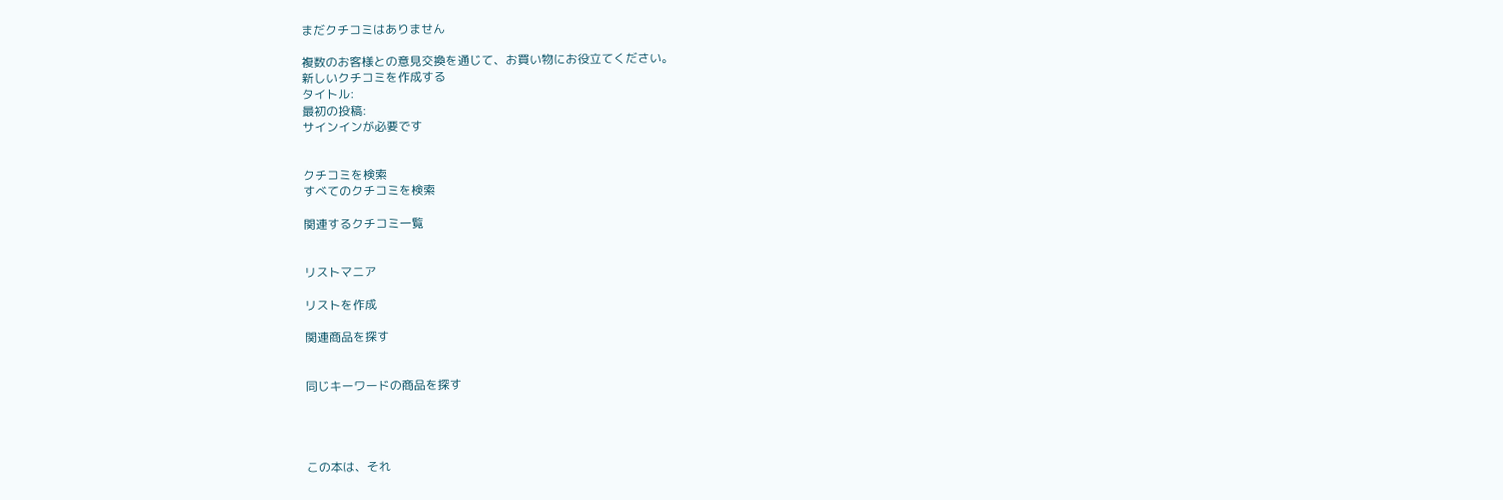まだクチコミはありません

複数のお客様との意見交換を通じて、お買い物にお役立てください。
新しいクチコミを作成する
タイトル:
最初の投稿:
サインインが必要です


クチコミを検索
すべてのクチコミを検索

関連するクチコミ一覧


リストマニア

リストを作成

関連商品を探す


同じキーワードの商品を探す




この本は、それ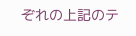ぞれの上記のテ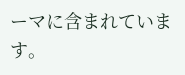ーマに含まれています。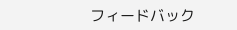フィードバック